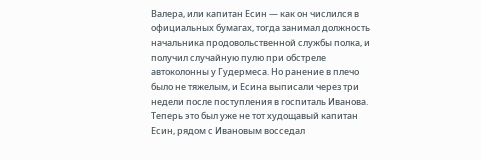Валера, или капитан Есин — как он числился в официальных бумагах, тогда занимал должность начальника продовольственной службы полка, и получил случайную пулю при обстреле автоколонны у Гудермеса. Но ранение в плечо было не тяжелым, и Есина выписали через три недели после поступления в госпиталь Иванова. Теперь это был уже не тот худощавый капитан Есин, рядом с Ивановым восседал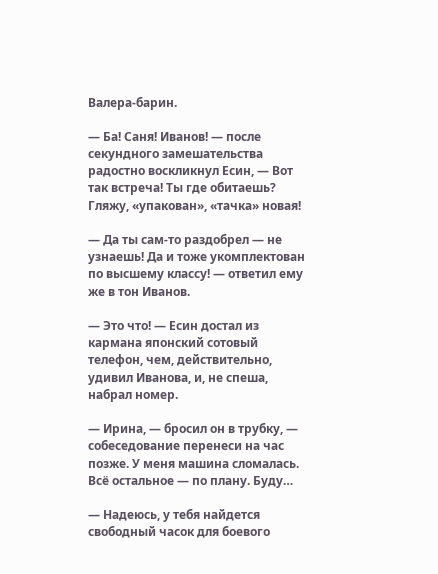Валера-барин.

— Ба! Саня! Иванов! — после секундного замешательства радостно воскликнул Есин, — Вот так встреча! Ты где обитаешь? Гляжу, «упакован», «тачка» новая!

— Да ты сам-то раздобрел — не узнаешь! Да и тоже укомплектован по высшему классу! — ответил ему же в тон Иванов.

— Это что! — Есин достал из кармана японский сотовый телефон, чем, действительно, удивил Иванова, и, не спеша, набрал номер.

— Ирина, — бросил он в трубку, — собеседование перенеси на час позже. У меня машина сломалась. Всё остальное — по плану. Буду…

— Надеюсь, у тебя найдется свободный часок для боевого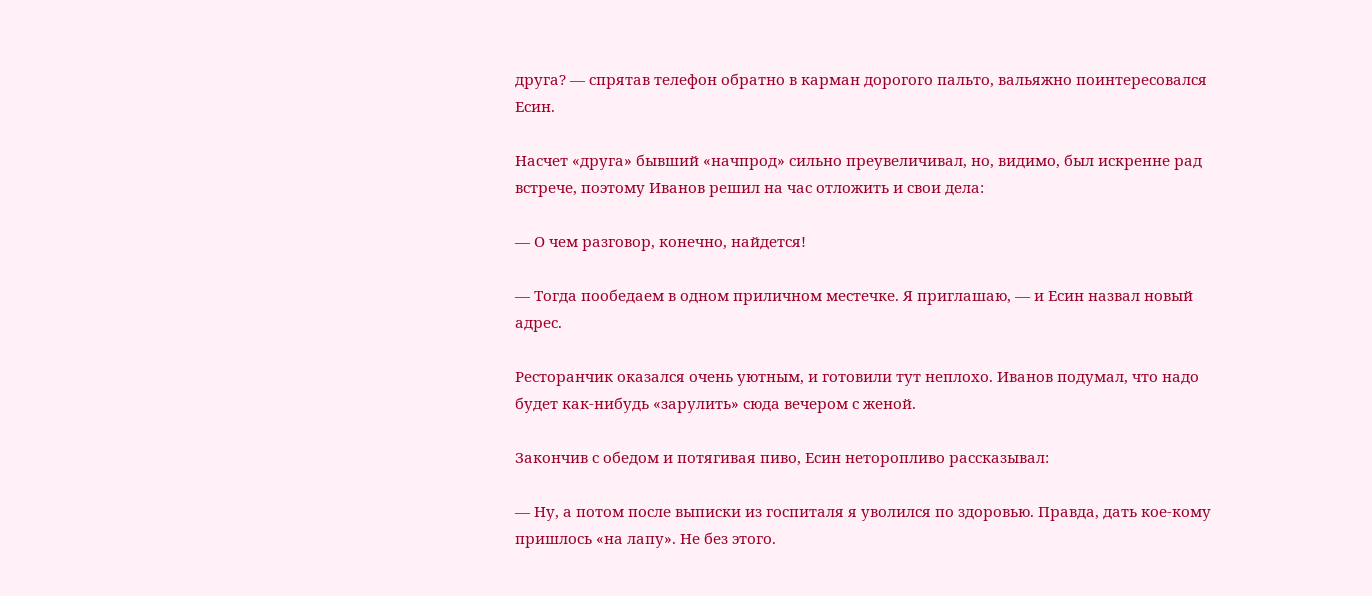друга? — спрятав телефон обратно в карман дорогого пальто, вальяжно поинтересовался Есин.

Насчет «друга» бывший «начпрод» сильно преувеличивал, но, видимо, был искренне рад встрече, поэтому Иванов решил на час отложить и свои дела:

— О чем разговор, конечно, найдется!

— Тогда пообедаем в одном приличном местечке. Я приглашаю, — и Есин назвал новый адрес.

Ресторанчик оказался очень уютным, и готовили тут неплохо. Иванов подумал, что надо будет как-нибудь «зарулить» сюда вечером с женой.

Закончив с обедом и потягивая пиво, Есин неторопливо рассказывал:

— Ну, а потом после выписки из госпиталя я уволился по здоровью. Правда, дать кое-кому пришлось «на лапу». Не без этого.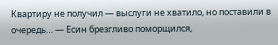Квартиру не получил — выслуги не хватило, но поставили в очередь… — Есин брезгливо поморщился,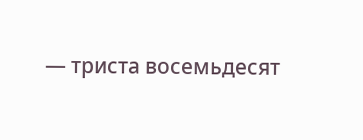— триста восемьдесят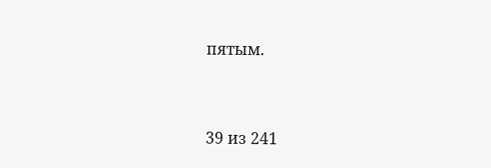пятым.



39 из 241